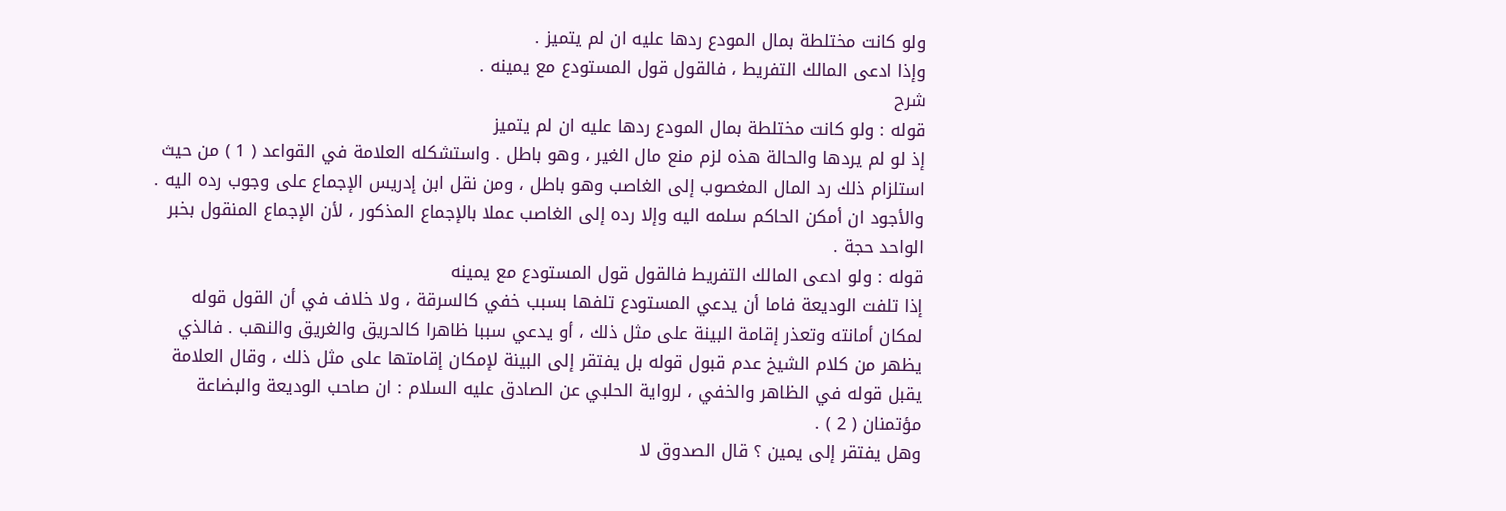ولو كانت مختلطة بمال المودع ردها عليه ان لم يتميز .
وإذا ادعى المالك التفريط ، فالقول قول المستودع مع يمينه .
شرح
قوله : ولو كانت مختلطة بمال المودع ردها عليه ان لم يتميز
إذ لو لم يردها والحالة هذه لزم منع مال الغير ، وهو باطل . واستشكله العلامة في القواعد ( 1 ) من حيث استلزام ذلك رد المال المغصوب إلى الغاصب وهو باطل ، ومن نقل ابن إدريس الإجماع على وجوب رده اليه .
والأجود ان أمكن الحاكم سلمه اليه وإلا رده إلى الغاصب عملا بالإجماع المذكور ، لأن الإجماع المنقول بخبر الواحد حجة .
قوله : ولو ادعى المالك التفريط فالقول قول المستودع مع يمينه
إذا تلفت الوديعة فاما أن يدعي المستودع تلفها بسبب خفي كالسرقة ، ولا خلاف في أن القول قوله لمكان أمانته وتعذر إقامة البينة على مثل ذلك ، أو يدعي سببا ظاهرا كالحريق والغريق والنهب . فالذي يظهر من كلام الشيخ عدم قبول قوله بل يفتقر إلى البينة لإمكان إقامتها على مثل ذلك ، وقال العلامة يقبل قوله في الظاهر والخفي ، لرواية الحلبي عن الصادق عليه السلام : ان صاحب الوديعة والبضاعة مؤتمنان ( 2 ) .
وهل يفتقر إلى يمين ؟ قال الصدوق لا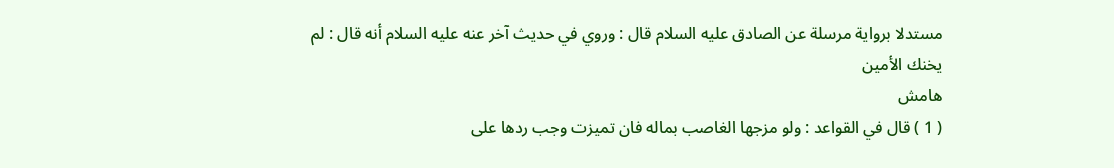مستدلا برواية مرسلة عن الصادق عليه السلام قال : وروي في حديث آخر عنه عليه السلام أنه قال : لم يخنك الأمين
هامش
( 1 ) قال في القواعد : ولو مزجها الغاصب بماله فان تميزت وجب ردها على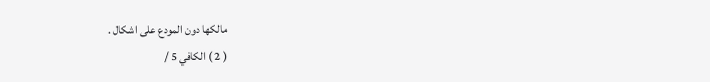مالكها دون المودع على اشكال .
( 2 ) الكافي 5 /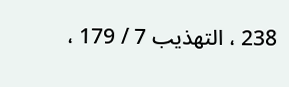238 ، التهذيب 7 / 179 ،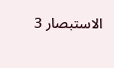الاستبصار 3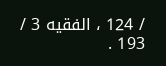/ 124 ، الفقيه 3 / 193 .